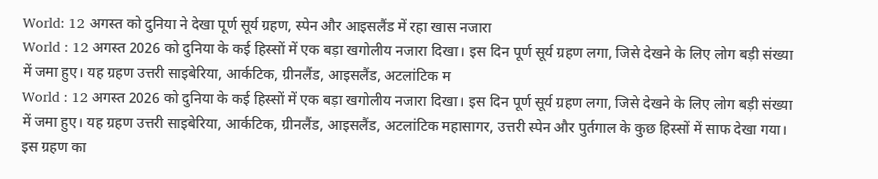World: 12 अगस्त को दुनिया ने देखा पूर्ण सूर्य ग्रहण, स्पेन और आइसलैंड में रहा खास नजारा
World : 12 अगस्त 2026 को दुनिया के कई हिस्सों में एक बड़ा खगोलीय नजारा दिखा। इस दिन पूर्ण सूर्य ग्रहण लगा, जिसे देखने के लिए लोग बड़ी संख्या में जमा हुए। यह ग्रहण उत्तरी साइबेरिया, आर्कटिक, ग्रीनलैंड, आइसलैंड, अटलांटिक म
World : 12 अगस्त 2026 को दुनिया के कई हिस्सों में एक बड़ा खगोलीय नजारा दिखा। इस दिन पूर्ण सूर्य ग्रहण लगा, जिसे देखने के लिए लोग बड़ी संख्या में जमा हुए। यह ग्रहण उत्तरी साइबेरिया, आर्कटिक, ग्रीनलैंड, आइसलैंड, अटलांटिक महासागर, उत्तरी स्पेन और पुर्तगाल के कुछ हिस्सों में साफ देखा गया।
इस ग्रहण का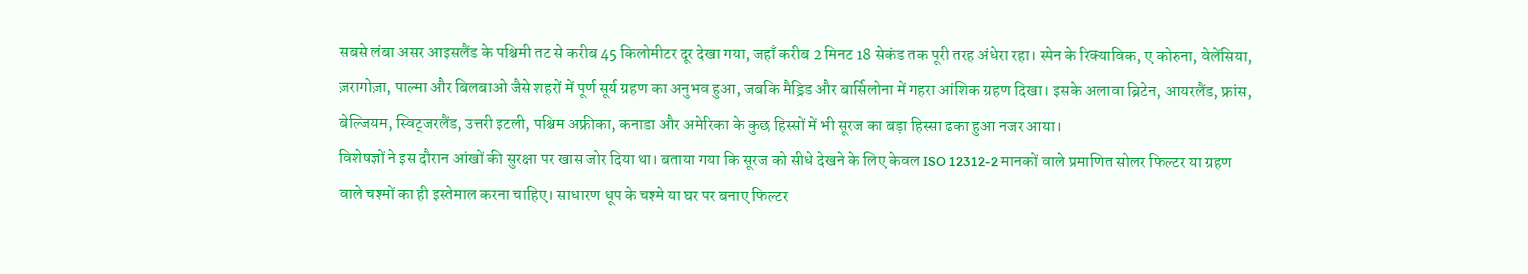सबसे लंबा असर आइसलैंड के पश्चिमी तट से करीब 45 किलोमीटर दूर देखा गया, जहाँ करीब 2 मिनट 18 सेकंड तक पूरी तरह अंधेरा रहा। स्पेन के रिक्याविक, ए कोरुना, वेलेंसिया, ज़रागोज़ा, पाल्मा और बिलबाओ जैसे शहरों में पूर्ण सूर्य ग्रहण का अनुभव हुआ, जबकि मैड्रिड और बार्सिलोना में गहरा आंशिक ग्रहण दिखा। इसके अलावा ब्रिटेन, आयरलैंड, फ्रांस, बेल्जियम, स्विट्जरलैंड, उत्तरी इटली, पश्चिम अफ्रीका, कनाडा और अमेरिका के कुछ हिस्सों में भी सूरज का बड़ा हिस्सा ढका हुआ नजर आया।
विशेषज्ञों ने इस दौरान आंखों की सुरक्षा पर खास जोर दिया था। बताया गया कि सूरज को सीधे देखने के लिए केवल ISO 12312-2 मानकों वाले प्रमाणित सोलर फिल्टर या ग्रहण वाले चश्मों का ही इस्तेमाल करना चाहिए। साधारण धूप के चश्मे या घर पर बनाए फिल्टर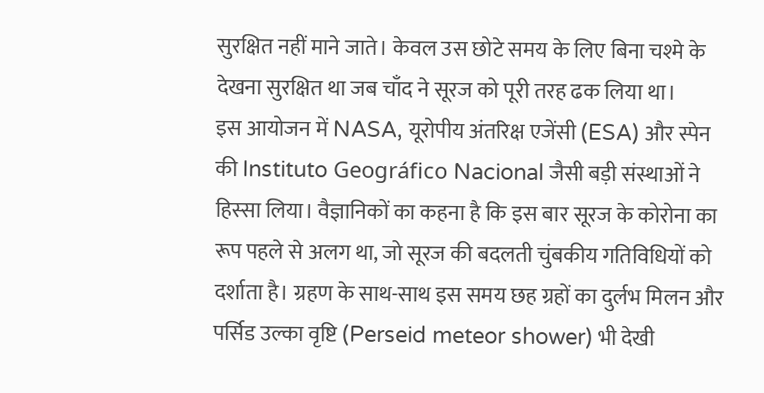सुरक्षित नहीं माने जाते। केवल उस छोटे समय के लिए बिना चश्मे के देखना सुरक्षित था जब चाँद ने सूरज को पूरी तरह ढक लिया था।
इस आयोजन में NASA, यूरोपीय अंतरिक्ष एजेंसी (ESA) और स्पेन की Instituto Geográfico Nacional जैसी बड़ी संस्थाओं ने हिस्सा लिया। वैज्ञानिकों का कहना है कि इस बार सूरज के कोरोना का रूप पहले से अलग था, जो सूरज की बदलती चुंबकीय गतिविधियों को दर्शाता है। ग्रहण के साथ-साथ इस समय छह ग्रहों का दुर्लभ मिलन और पर्सिड उल्का वृष्टि (Perseid meteor shower) भी देखी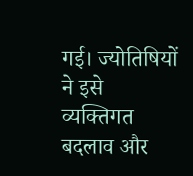गई। ज्योतिषियों ने इसे व्यक्तिगत बदलाव और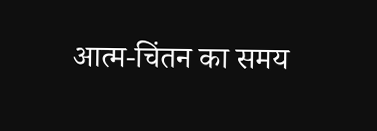आत्म-चिंतन का समय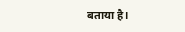बताया है।